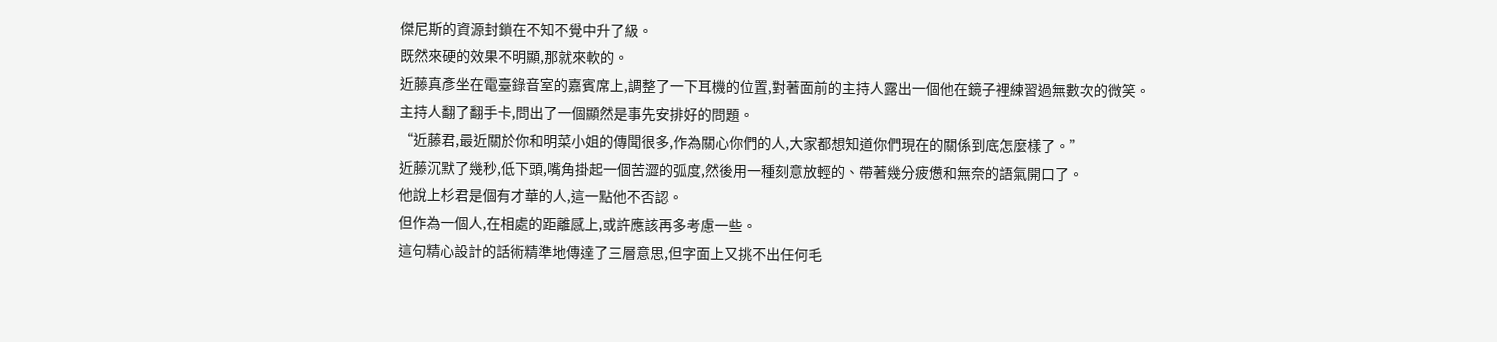傑尼斯的資源封鎖在不知不覺中升了級。
既然來硬的效果不明顯,那就來軟的。
近藤真彥坐在電臺錄音室的嘉賓席上,調整了一下耳機的位置,對著面前的主持人露出一個他在鏡子裡練習過無數次的微笑。
主持人翻了翻手卡,問出了一個顯然是事先安排好的問題。
“近藤君,最近關於你和明菜小姐的傳聞很多,作為關心你們的人,大家都想知道你們現在的關係到底怎麼樣了。”
近藤沉默了幾秒,低下頭,嘴角掛起一個苦澀的弧度,然後用一種刻意放輕的、帶著幾分疲憊和無奈的語氣開口了。
他說上杉君是個有才華的人,這一點他不否認。
但作為一個人,在相處的距離感上,或許應該再多考慮一些。
這句精心設計的話術精準地傳達了三層意思,但字面上又挑不出任何毛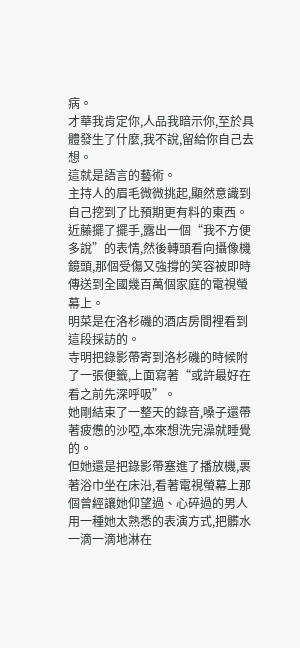病。
才華我肯定你,人品我暗示你,至於具體發生了什麼,我不說,留給你自己去想。
這就是語言的藝術。
主持人的眉毛微微挑起,顯然意識到自己挖到了比預期更有料的東西。
近藤擺了擺手,露出一個“我不方便多說”的表情,然後轉頭看向攝像機鏡頭,那個受傷又強撐的笑容被即時傳送到全國幾百萬個家庭的電視螢幕上。
明菜是在洛杉磯的酒店房間裡看到這段採訪的。
寺明把錄影帶寄到洛杉磯的時候附了一張便籤,上面寫著“或許最好在看之前先深呼吸”。
她剛結束了一整天的錄音,嗓子還帶著疲憊的沙啞,本來想洗完澡就睡覺的。
但她還是把錄影帶塞進了播放機,裹著浴巾坐在床沿,看著電視螢幕上那個曾經讓她仰望過、心碎過的男人用一種她太熟悉的表演方式,把髒水一滴一滴地淋在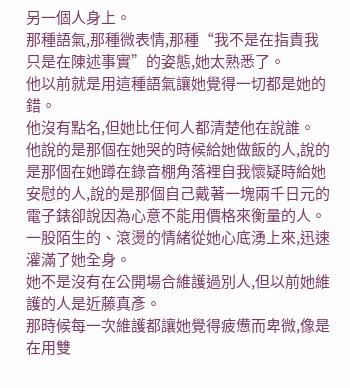另一個人身上。
那種語氣,那種微表情,那種“我不是在指責我只是在陳述事實”的姿態,她太熟悉了。
他以前就是用這種語氣讓她覺得一切都是她的錯。
他沒有點名,但她比任何人都清楚他在說誰。
他說的是那個在她哭的時候給她做飯的人,說的是那個在她蹲在錄音棚角落裡自我懷疑時給她安慰的人,說的是那個自己戴著一塊兩千日元的電子錶卻說因為心意不能用價格來衡量的人。
一股陌生的、滾燙的情緒從她心底湧上來,迅速灌滿了她全身。
她不是沒有在公開場合維護過別人,但以前她維護的人是近藤真彥。
那時候每一次維護都讓她覺得疲憊而卑微,像是在用雙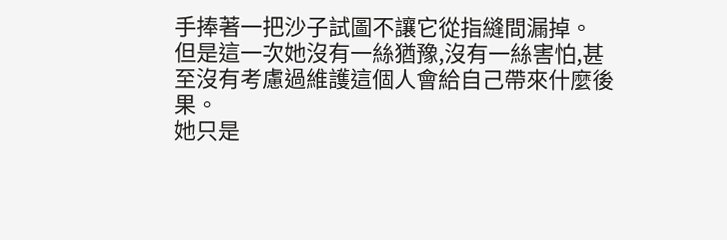手捧著一把沙子試圖不讓它從指縫間漏掉。
但是這一次她沒有一絲猶豫,沒有一絲害怕,甚至沒有考慮過維護這個人會給自己帶來什麼後果。
她只是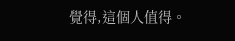覺得,這個人值得。